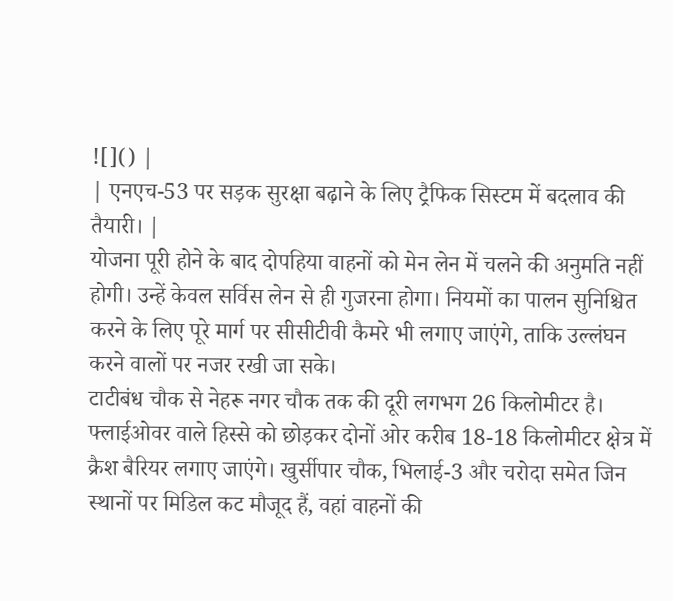![]() |
| एनएच-53 पर सड़क सुरक्षा बढ़ाने के लिए ट्रैफिक सिस्टम में बदलाव की तैयारी। |
योजना पूरी होने के बाद दोपहिया वाहनों को मेन लेन में चलने की अनुमति नहीं होगी। उन्हें केवल सर्विस लेन से ही गुजरना होगा। नियमों का पालन सुनिश्चित करने के लिए पूरे मार्ग पर सीसीटीवी कैमरे भी लगाए जाएंगे, ताकि उल्लंघन करने वालों पर नजर रखी जा सके।
टाटीबंध चौक से नेहरू नगर चौक तक की दूरी लगभग 26 किलोमीटर है। फ्लाईओवर वाले हिस्से को छोड़कर दोनों ओर करीब 18-18 किलोमीटर क्षेत्र में क्रैश बैरियर लगाए जाएंगे। खुर्सीपार चौक, भिलाई-3 और चरोदा समेत जिन स्थानों पर मिडिल कट मौजूद हैं, वहां वाहनों की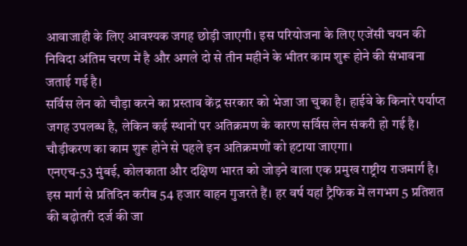आवाजाही के लिए आवश्यक जगह छोड़ी जाएगी। इस परियोजना के लिए एजेंसी चयन की निविदा अंतिम चरण में है और अगले दो से तीन महीने के भीतर काम शुरू होने की संभावना जताई गई है।
सर्विस लेन को चौड़ा करने का प्रस्ताव केंद्र सरकार को भेजा जा चुका है। हाईवे के किनारे पर्याप्त जगह उपलब्ध है, लेकिन कई स्थानों पर अतिक्रमण के कारण सर्विस लेन संकरी हो गई है। चौड़ीकरण का काम शुरू होने से पहले इन अतिक्रमणों को हटाया जाएगा।
एनएच-53 मुंबई, कोलकाता और दक्षिण भारत को जोड़ने वाला एक प्रमुख राष्ट्रीय राजमार्ग है। इस मार्ग से प्रतिदिन करीब 54 हजार वाहन गुजरते हैं। हर वर्ष यहां ट्रैफिक में लगभग 5 प्रतिशत की बढ़ोतरी दर्ज की जा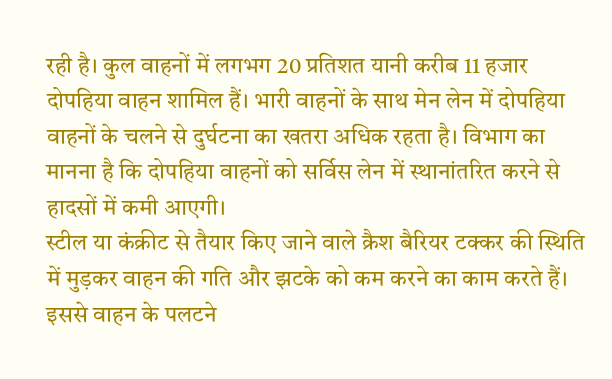रही है। कुल वाहनों में लगभग 20 प्रतिशत यानी करीब 11 हजार दोपहिया वाहन शामिल हैं। भारी वाहनों के साथ मेन लेन में दोपहिया वाहनों के चलने से दुर्घटना का खतरा अधिक रहता है। विभाग का मानना है कि दोपहिया वाहनों को सर्विस लेन में स्थानांतरित करने से हादसों में कमी आएगी।
स्टील या कंक्रीट से तैयार किए जाने वाले क्रैश बैरियर टक्कर की स्थिति में मुड़कर वाहन की गति और झटके को कम करने का काम करते हैं। इससे वाहन के पलटने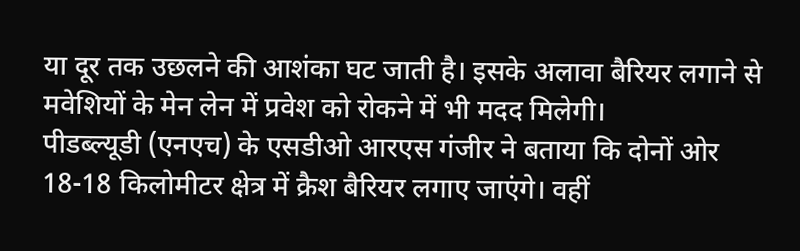या दूर तक उछलने की आशंका घट जाती है। इसके अलावा बैरियर लगाने से मवेशियों के मेन लेन में प्रवेश को रोकने में भी मदद मिलेगी।
पीडब्ल्यूडी (एनएच) के एसडीओ आरएस गंजीर ने बताया कि दोनों ओर 18-18 किलोमीटर क्षेत्र में क्रैश बैरियर लगाए जाएंगे। वहीं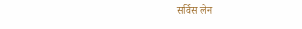सर्विस लेन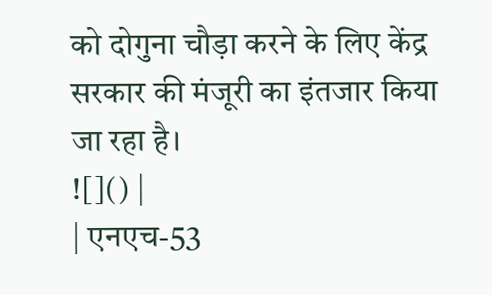को दोगुना चौड़ा करने के लिए केंद्र सरकार की मंजूरी का इंतजार किया जा रहा है।
![]() |
| एनएच-53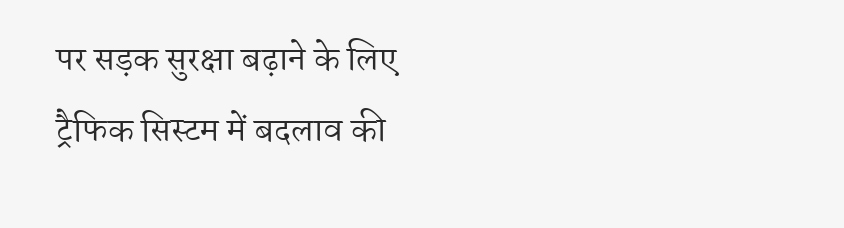पर सड़क सुरक्षा बढ़ाने के लिए ट्रैफिक सिस्टम में बदलाव की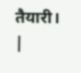तैयारी। |